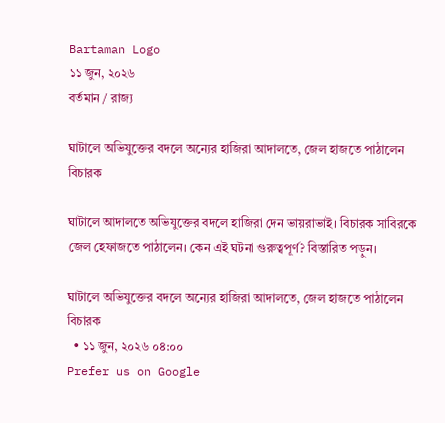Bartaman Logo
১১ জুন, ২০২৬
বর্তমান / রাজ্য

ঘাটালে অভিযুক্তের বদলে অন্যের হাজিরা আদালতে, জেল হাজতে পাঠালেন বিচারক

ঘাটালে আদালতে অভিযুক্তের বদলে হাজিরা দেন ভায়রাভাই। বিচারক সাবিরকে জেল হেফাজতে পাঠালেন। কেন এই ঘটনা গুরুত্বপূর্ণ? বিস্তারিত পড়ুন।

ঘাটালে অভিযুক্তের বদলে অন্যের হাজিরা আদালতে, জেল হাজতে পাঠালেন বিচারক
  • ১১ জুন, ২০২৬ ০৪:০০
Prefer us on Google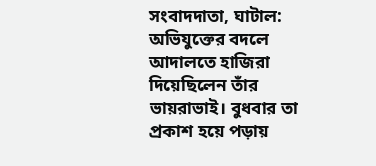সংবাদদাতা, ঘাটাল: অভিযুক্তের বদলে আদালতে হাজিরা দিয়েছিলেন তাঁর ভায়রাভাই। বুধবার তা প্রকাশ হয়ে পড়ায়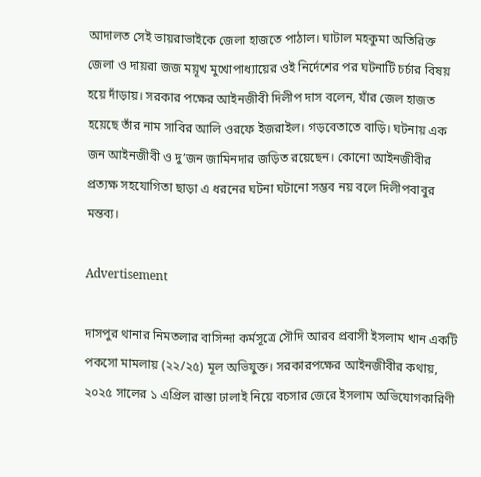আদালত সেই ভায়রাভাইকে জেলা হাজতে পাঠাল। ঘাটাল মহকুমা অতিরিক্ত জেলা ও দায়রা জজ ময়ূখ মুখোপাধ্যায়ের ওই নির্দেশের পর ঘটনাটি চর্চার বিষয় হয়ে দাঁড়ায়। সরকার পক্ষের আইনজীবী দিলীপ দাস বলেন, যাঁর জেল হাজত হয়েছে তাঁর নাম সাবির আলি ওরফে ইজরাইল। গড়বেতাতে বাড়ি। ঘটনায় এক জন আইনজীবী ও দু’জন জামিনদার জড়িত রয়েছেন। কোনো আইনজীবীর প্রত্যক্ষ সহযোগিতা ছাড়া এ ধরনের ঘটনা ঘটানো সম্ভব নয় বলে দিলীপবাবুর মন্তব্য।

Advertisement

দাসপুর থানার নিমতলার বাসিন্দা কর্মসূত্রে সৌদি আরব প্রবাসী ইসলাম খান একটি পকসো মামলায় (২২/২৫) মূল অভিযুক্ত। সরকারপক্ষের আইনজীবীর কথায়, ২০২৫ সালের ১ এপ্রিল রাস্তা ঢালাই নিয়ে বচসার জেরে ইসলাম অভিযোগকারিণী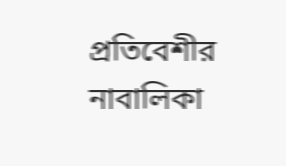প্রতিবেশীর নাবালিকা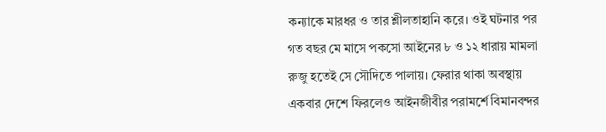কন্যাকে মারধর ও তার শ্লীলতাহানি করে। ওই ঘটনার পর গত বছর মে মাসে পকসো আইনের ৮ ও ১২ ধারায় মামলা রুজু হতেই সে সৌদিতে পালায়। ফেরার থাকা অবস্থায় একবার দেশে ফিরলেও আইনজীবীর পরামর্শে বিমানবন্দর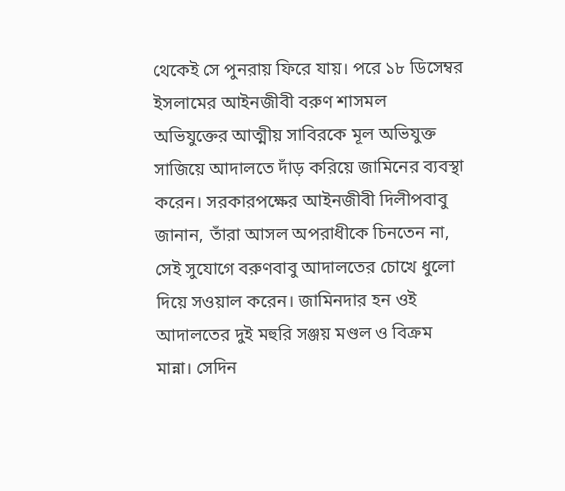থেকেই সে পুনরায় ফিরে যায়। পরে ১৮ ডিসেম্বর ইসলামের আইনজীবী বরুণ শাসমল অভিযুক্তের আত্মীয় সাবিরকে মূল অভিযুক্ত সাজিয়ে আদালতে দাঁড় করিয়ে জামিনের ব্যবস্থা করেন। সরকারপক্ষের আইনজীবী দিলীপবাবু জানান, তাঁরা আসল অপরাধীকে চিনতেন না, সেই সুযোগে বরুণবাবু আদালতের চোখে ধুলো দিয়ে সওয়াল করেন। জামিনদার হন ওই আদালতের দুই মহুরি সঞ্জয় মণ্ডল ও বিক্রম মান্না। সেদিন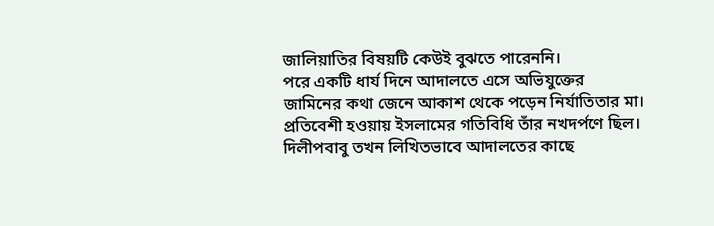জালিয়াতির বিষয়টি কেউই বুঝতে পারেননি।
পরে একটি ধার্য দিনে আদালতে এসে অভিযুক্তের জামিনের কথা জেনে আকাশ থেকে পড়েন নির্যাতিতার মা। প্রতিবেশী হওয়ায় ইসলামের গতিবিধি তাঁর নখদর্পণে ছিল। দিলীপবাবু তখন লিখিতভাবে আদালতের কাছে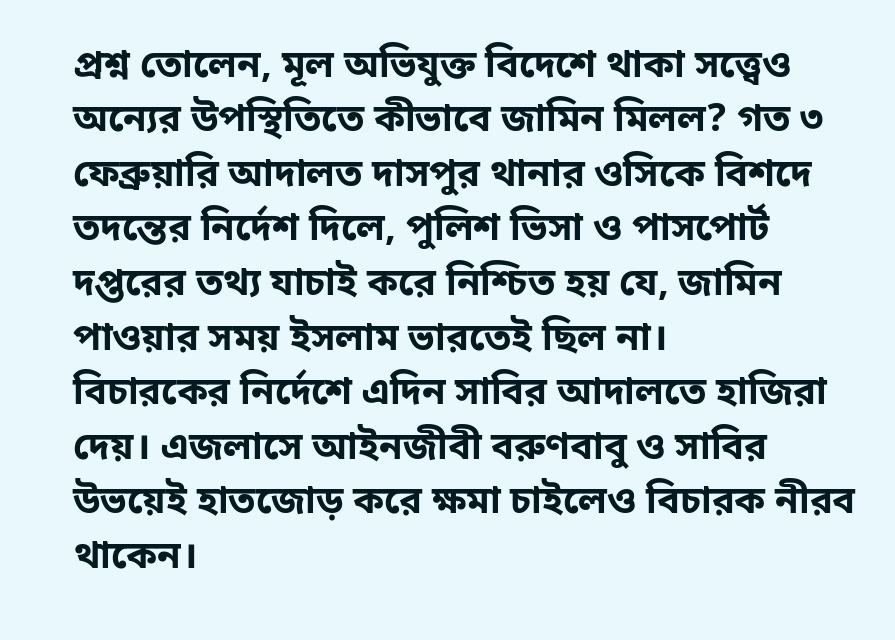প্রশ্ন তোলেন, মূল অভিযুক্ত বিদেশে থাকা সত্ত্বেও অন্যের উপস্থিতিতে কীভাবে জামিন মিলল? গত ৩ ফেব্রুয়ারি আদালত দাসপুর থানার ওসিকে বিশদে তদন্তের নির্দেশ দিলে, পুলিশ ভিসা ও পাসপোর্ট দপ্তরের তথ্য যাচাই করে নিশ্চিত হয় যে, জামিন পাওয়ার সময় ইসলাম ভারতেই ছিল না।
বিচারকের নির্দেশে এদিন সাবির আদালতে হাজিরা দেয়। এজলাসে আইনজীবী বরুণবাবু ও সাবির উভয়েই হাতজোড় করে ক্ষমা চাইলেও বিচারক নীরব থাকেন।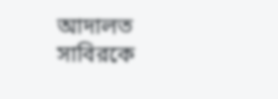আদালত সাবিরকে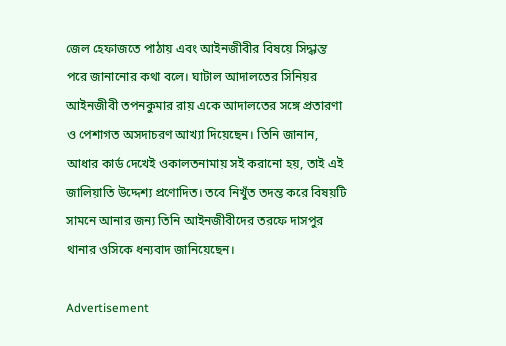জেল হেফাজতে পাঠায় এবং আইনজীবীর বিষয়ে সিদ্ধান্ত পরে জানানোর কথা বলে। ঘাটাল আদালতের সিনিয়র আইনজীবী তপনকুমার রায় একে আদালতের সঙ্গে প্রতারণা ও পেশাগত অসদাচরণ আখ্যা দিয়েছেন। তিনি জানান, আধার কার্ড দেখেই ওকালতনামায় সই করানো হয়, তাই এই জালিয়াতি উদ্দেশ্য প্রণোদিত। তবে নিখুঁত তদন্ত করে বিষয়টি সামনে আনার জন্য তিনি আইনজীবীদের তরফে দাসপুর থানার ওসিকে ধন্যবাদ জানিয়েছেন।

Advertisement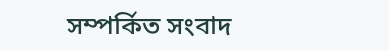সম্পর্কিত সংবাদ